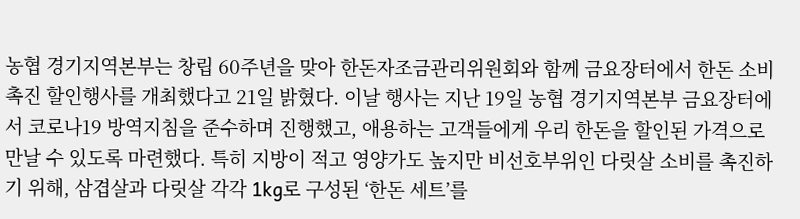농협 경기지역본부는 창립 60주년을 맞아 한돈자조금관리위원회와 함께 금요장터에서 한돈 소비촉진 할인행사를 개최했다고 21일 밝혔다. 이날 행사는 지난 19일 농협 경기지역본부 금요장터에서 코로나19 방역지침을 준수하며 진행했고, 애용하는 고객들에게 우리 한돈을 할인된 가격으로 만날 수 있도록 마련했다. 특히 지방이 적고 영양가도 높지만 비선호부위인 다릿살 소비를 촉진하기 위해, 삼겹살과 다릿살 각각 1kg로 구성된 ‘한돈 세트’를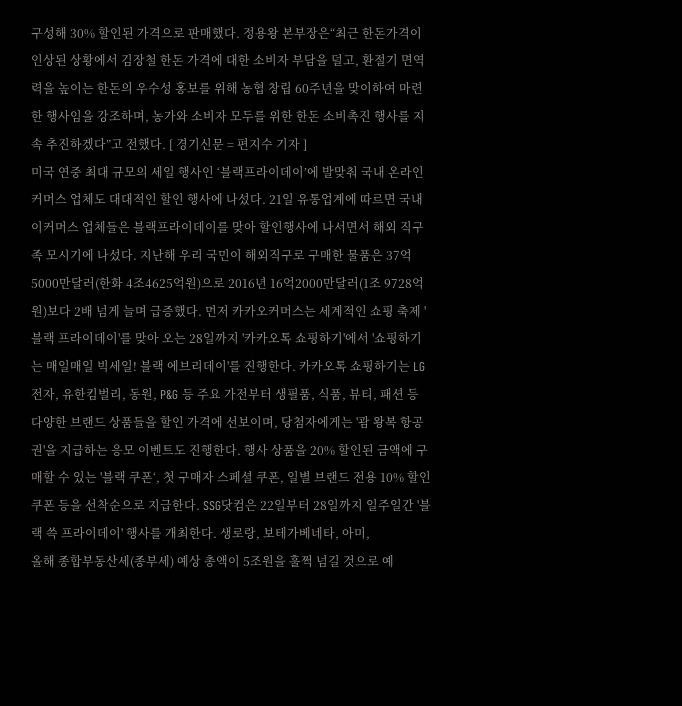구성해 30% 할인된 가격으로 판매했다. 정용왕 본부장은“최근 한돈가격이 인상된 상황에서 김장철 한돈 가격에 대한 소비자 부담을 덜고, 환절기 면역력을 높이는 한돈의 우수성 홍보를 위해 농협 창립 60주년을 맞이하여 마련한 행사임을 강조하며, 농가와 소비자 모두를 위한 한돈 소비촉진 행사를 지속 추진하겠다”고 전했다. [ 경기신문 = 편지수 기자 ]
미국 연중 최대 규모의 세일 행사인 ‘블랙프라이데이’에 발맞춰 국내 온라인커머스 업체도 대대적인 할인 행사에 나섰다. 21일 유통업계에 따르면 국내 이커머스 업체들은 블랙프라이데이를 맞아 할인행사에 나서면서 해외 직구족 모시기에 나섰다. 지난해 우리 국민이 해외직구로 구매한 물품은 37억5000만달러(한화 4조4625억원)으로 2016년 16억2000만달러(1조 9728억원)보다 2배 넘게 늘며 급증했다. 먼저 카카오커머스는 세계적인 쇼핑 축제 '블랙 프라이데이'를 맞아 오는 28일까지 '카카오톡 쇼핑하기'에서 '쇼핑하기는 매일매일 빅세일! 블랙 에브리데이'를 진행한다. 카카오톡 쇼핑하기는 LG전자, 유한킴벌리, 동원, P&G 등 주요 가전부터 생필품, 식품, 뷰티, 패션 등 다양한 브랜드 상품들을 할인 가격에 선보이며, 당첨자에게는 '괌 왕복 항공권'을 지급하는 응모 이벤트도 진행한다. 행사 상품을 20% 할인된 금액에 구매할 수 있는 '블랙 쿠폰‘, 첫 구매자 스페셜 쿠폰, 일별 브랜드 전용 10% 할인 쿠폰 등을 선착순으로 지급한다. SSG닷컴은 22일부터 28일까지 일주일간 '블랙 쓱 프라이데이' 행사를 개최한다. 생로랑, 보테가베네타, 아미,
올해 종합부동산세(종부세) 예상 총액이 5조원을 훌쩍 넘길 것으로 예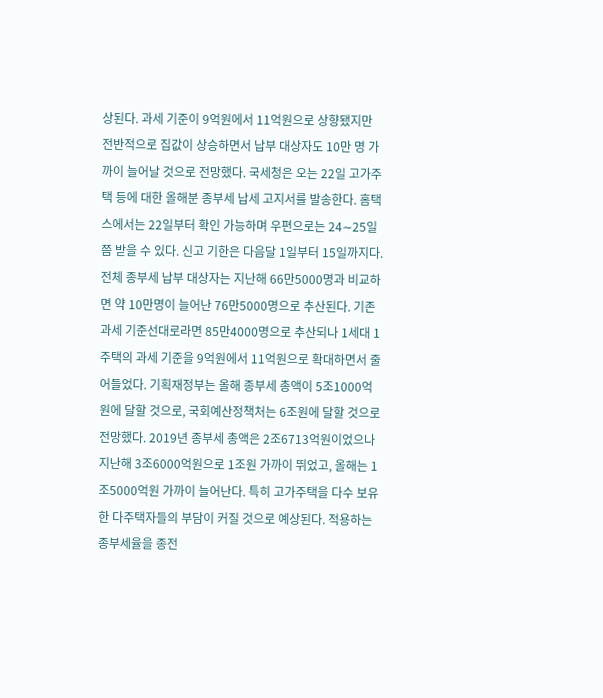상된다. 과세 기준이 9억원에서 11억원으로 상향됐지만 전반적으로 집값이 상승하면서 납부 대상자도 10만 명 가까이 늘어날 것으로 전망했다. 국세청은 오는 22일 고가주택 등에 대한 올해분 종부세 납세 고지서를 발송한다. 홈택스에서는 22일부터 확인 가능하며 우편으로는 24∼25일쯤 받을 수 있다. 신고 기한은 다음달 1일부터 15일까지다. 전체 종부세 납부 대상자는 지난해 66만5000명과 비교하면 약 10만명이 늘어난 76만5000명으로 추산된다. 기존 과세 기준선대로라면 85만4000명으로 추산되나 1세대 1주택의 과세 기준을 9억원에서 11억원으로 확대하면서 줄어들었다. 기획재정부는 올해 종부세 총액이 5조1000억원에 달할 것으로, 국회예산정책처는 6조원에 달할 것으로 전망했다. 2019년 종부세 총액은 2조6713억원이었으나 지난해 3조6000억원으로 1조원 가까이 뛰었고, 올해는 1조5000억원 가까이 늘어난다. 특히 고가주택을 다수 보유한 다주택자들의 부담이 커질 것으로 예상된다. 적용하는 종부세율을 종전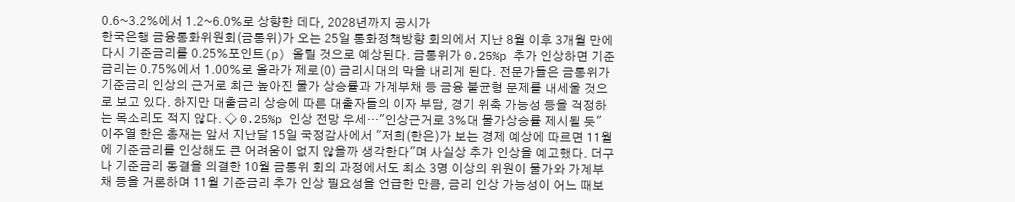0.6~3.2%에서 1.2~6.0%로 상향한 데다, 2028년까지 공시가
한국은행 금융통화위원회(금통위)가 오는 25일 통화정책방향 회의에서 지난 8월 이후 3개월 만에 다시 기준금리를 0.25%포인트(p) 올릴 것으로 예상된다. 금통위가 0.25%p 추가 인상하면 기준금리는 0.75%에서 1.00%로 올라가 제로(0) 금리시대의 막을 내리게 된다. 전문가들은 금통위가 기준금리 인상의 근거로 최근 높아진 물가 상승률과 가계부채 등 금융 불균형 문제를 내세울 것으로 보고 있다. 하지만 대출금리 상승에 따른 대출자들의 이자 부담, 경기 위축 가능성 등을 걱정하는 목소리도 적지 않다. ◇ 0.25%p 인상 전망 우세…"인상근거로 3%대 물가상승률 제시될 듯" 이주열 한은 총재는 앞서 지난달 15일 국정감사에서 "저희(한은)가 보는 경제 예상에 따르면 11월에 기준금리를 인상해도 큰 어려움이 없지 않을까 생각한다"며 사실상 추가 인상을 예고했다. 더구나 기준금리 동결을 의결한 10월 금통위 회의 과정에서도 최소 3명 이상의 위원이 물가와 가계부채 등을 거론하며 11월 기준금리 추가 인상 필요성을 언급한 만큼, 금리 인상 가능성이 어느 때보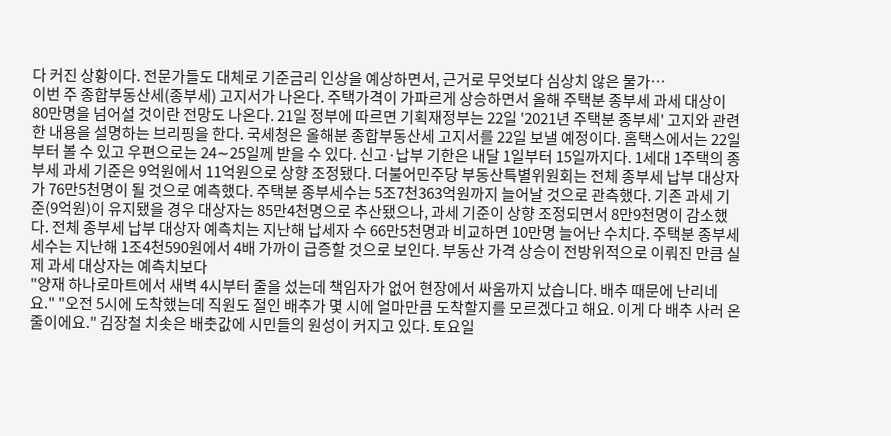다 커진 상황이다. 전문가들도 대체로 기준금리 인상을 예상하면서, 근거로 무엇보다 심상치 않은 물가…
이번 주 종합부동산세(종부세) 고지서가 나온다. 주택가격이 가파르게 상승하면서 올해 주택분 종부세 과세 대상이 80만명을 넘어설 것이란 전망도 나온다. 21일 정부에 따르면 기획재정부는 22일 '2021년 주택분 종부세' 고지와 관련한 내용을 설명하는 브리핑을 한다. 국세청은 올해분 종합부동산세 고지서를 22일 보낼 예정이다. 홈택스에서는 22일부터 볼 수 있고 우편으로는 24∼25일께 받을 수 있다. 신고·납부 기한은 내달 1일부터 15일까지다. 1세대 1주택의 종부세 과세 기준은 9억원에서 11억원으로 상향 조정됐다. 더불어민주당 부동산특별위원회는 전체 종부세 납부 대상자가 76만5천명이 될 것으로 예측했다. 주택분 종부세수는 5조7천363억원까지 늘어날 것으로 관측했다. 기존 과세 기준(9억원)이 유지됐을 경우 대상자는 85만4천명으로 추산됐으나, 과세 기준이 상향 조정되면서 8만9천명이 감소했다. 전체 종부세 납부 대상자 예측치는 지난해 납세자 수 66만5천명과 비교하면 10만명 늘어난 수치다. 주택분 종부세 세수는 지난해 1조4천590원에서 4배 가까이 급증할 것으로 보인다. 부동산 가격 상승이 전방위적으로 이뤄진 만큼 실제 과세 대상자는 예측치보다
"양재 하나로마트에서 새벽 4시부터 줄을 섰는데 책임자가 없어 현장에서 싸움까지 났습니다. 배추 때문에 난리네요." "오전 5시에 도착했는데 직원도 절인 배추가 몇 시에 얼마만큼 도착할지를 모르겠다고 해요. 이게 다 배추 사러 온 줄이에요." 김장철 치솟은 배춧값에 시민들의 원성이 커지고 있다. 토요일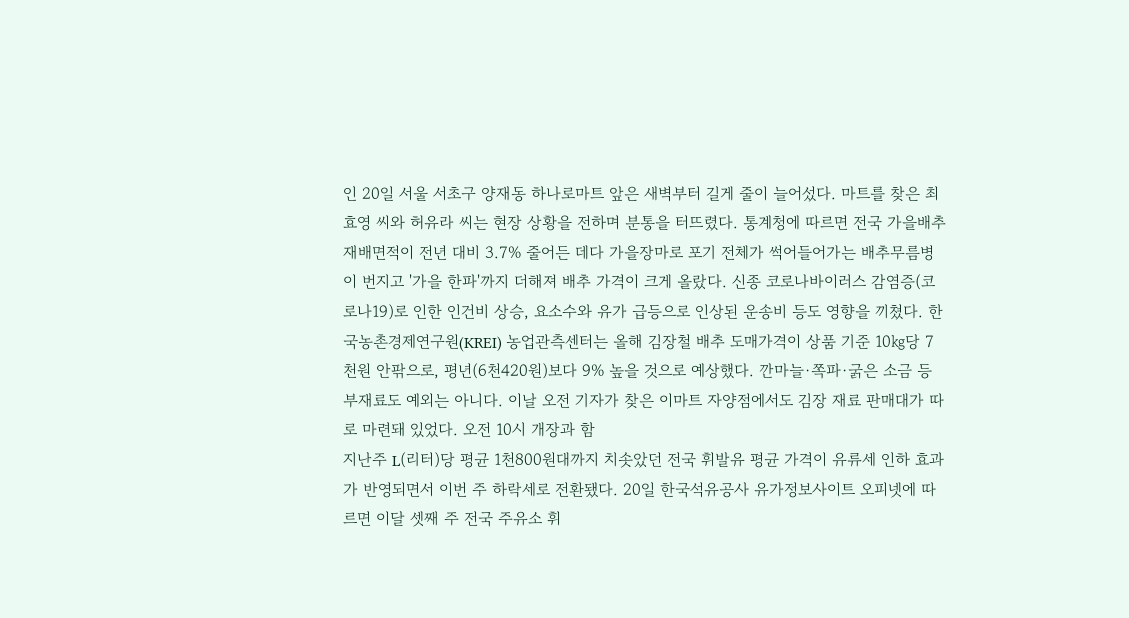인 20일 서울 서초구 양재동 하나로마트 앞은 새벽부터 길게 줄이 늘어섰다. 마트를 찾은 최효영 씨와 허유라 씨는 현장 상황을 전하며 분통을 터뜨렸다. 통계청에 따르면 전국 가을배추 재배면적이 전년 대비 3.7% 줄어든 데다 가을장마로 포기 전체가 썩어들어가는 배추무름병이 번지고 '가을 한파'까지 더해져 배추 가격이 크게 올랐다. 신종 코로나바이러스 감염증(코로나19)로 인한 인건비 상승, 요소수와 유가 급등으로 인상된 운송비 등도 영향을 끼쳤다. 한국농촌경제연구원(KREI) 농업관측센터는 올해 김장철 배추 도매가격이 상품 기준 10㎏당 7천원 안팎으로, 평년(6천420원)보다 9% 높을 것으로 예상했다. 깐마늘·쪽파·굵은 소금 등 부재료도 예외는 아니다. 이날 오전 기자가 찾은 이마트 자양점에서도 김장 재료 판매대가 따로 마련돼 있었다. 오전 10시 개장과 함
지난주 L(리터)당 평균 1천800원대까지 치솟았던 전국 휘발유 평균 가격이 유류세 인하 효과가 반영되면서 이번 주 하락세로 전환됐다. 20일 한국석유공사 유가정보사이트 오피넷에 따르면 이달 셋째 주 전국 주유소 휘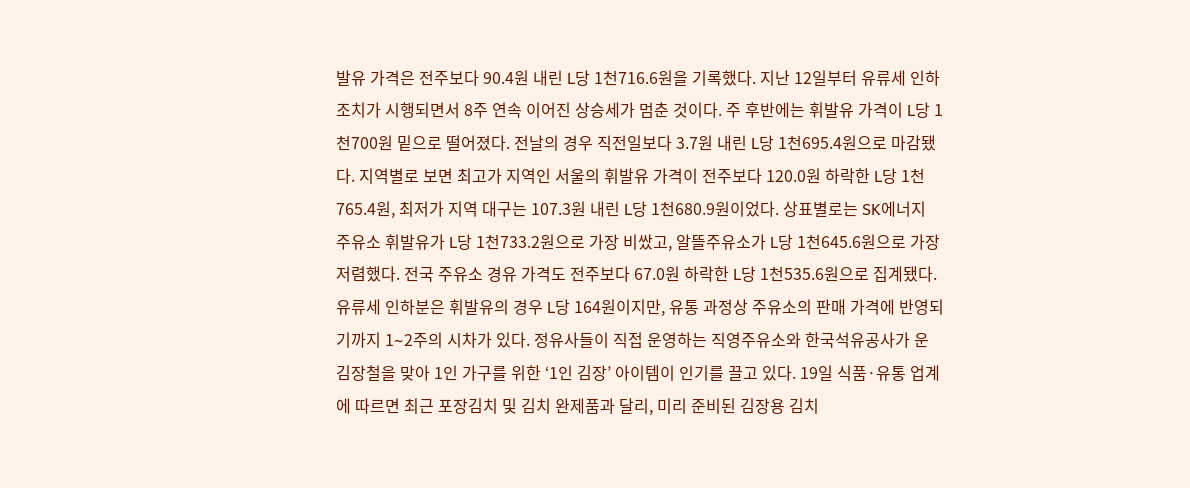발유 가격은 전주보다 90.4원 내린 L당 1천716.6원을 기록했다. 지난 12일부터 유류세 인하 조치가 시행되면서 8주 연속 이어진 상승세가 멈춘 것이다. 주 후반에는 휘발유 가격이 L당 1천700원 밑으로 떨어졌다. 전날의 경우 직전일보다 3.7원 내린 L당 1천695.4원으로 마감됐다. 지역별로 보면 최고가 지역인 서울의 휘발유 가격이 전주보다 120.0원 하락한 L당 1천765.4원, 최저가 지역 대구는 107.3원 내린 L당 1천680.9원이었다. 상표별로는 SK에너지 주유소 휘발유가 L당 1천733.2원으로 가장 비쌌고, 알뜰주유소가 L당 1천645.6원으로 가장 저렴했다. 전국 주유소 경유 가격도 전주보다 67.0원 하락한 L당 1천535.6원으로 집계됐다. 유류세 인하분은 휘발유의 경우 L당 164원이지만, 유통 과정상 주유소의 판매 가격에 반영되기까지 1∼2주의 시차가 있다. 정유사들이 직접 운영하는 직영주유소와 한국석유공사가 운
김장철을 맞아 1인 가구를 위한 ‘1인 김장’ 아이템이 인기를 끌고 있다. 19일 식품·유통 업계에 따르면 최근 포장김치 및 김치 완제품과 달리, 미리 준비된 김장용 김치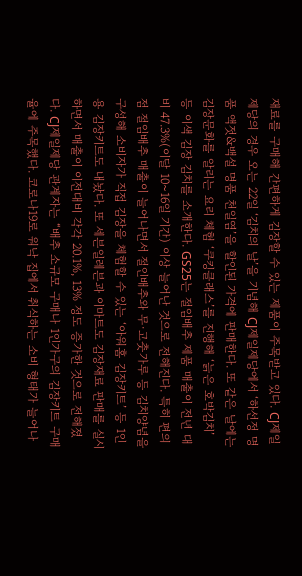재료를 구매해 간편하게 김장할 수 있는 제품이 주목받고 있다. CJ제일제당의 경우 오는 22일 ‘김치의 날’을 기념해 CJ제일제당에서 ‘하선정 명품 액젓&백설 명품 천일염’을 할인된 가격에 판매한다. 또 같은 날에는 김장문화를 알리는 요리 체험 ‘쿠킹클래스’를 진행해 ‘늙은 호박김치’ 등 이색 김장 김치를 소개한다. GS25는 절임배추 제품 매출이 전년 대비 47.3%(이달 10~16일 기간) 이상 늘어난 것으로 전해진다. 특히 편의점 절임배추 매출이 늘어나면서 절인배추와 무·고춧가루 등 김치양념을 구성해 소비자가 직접 김장을 체험할 수 있는 ‘아워홈 김장키트’ 등 1인용 김장키트도 내놨다. 또 세븐일레븐과 이마트도 김장재료 판매를 실시하면서 매출이 이전대비 각각 20.1%, 13% 정도 증가한 것으로 전해졌다. CJ제일제당 관계자는 “배추 소규모 구매나 1인가구의 김장키트 구매율에 주목했다. 코로나19로 워낙 집에서 취식하는 소비 형태가 늘어나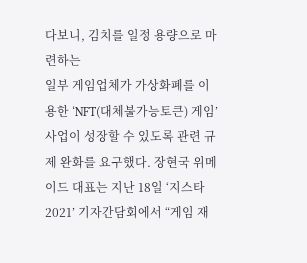다보니, 김치를 일정 용량으로 마련하는
일부 게임업체가 가상화폐를 이용한 ‘NFT(대체불가능토큰) 게임’ 사업이 성장할 수 있도록 관련 규제 완화를 요구했다. 장현국 위메이드 대표는 지난 18일 ‘지스타 2021’ 기자간담회에서 “게임 재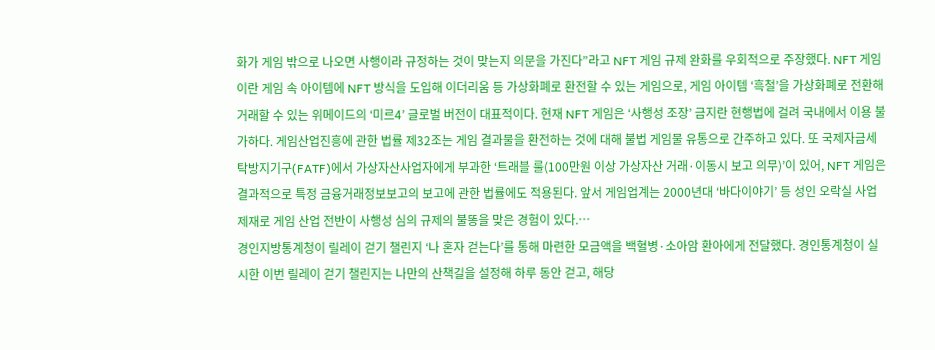화가 게임 밖으로 나오면 사행이라 규정하는 것이 맞는지 의문을 가진다”라고 NFT 게임 규제 완화를 우회적으로 주장했다. NFT 게임이란 게임 속 아이템에 NFT 방식을 도입해 이더리움 등 가상화폐로 환전할 수 있는 게임으로, 게임 아이템 ‘흑철’을 가상화폐로 전환해 거래할 수 있는 위메이드의 ‘미르4’ 글로벌 버전이 대표적이다. 현재 NFT 게임은 ‘사행성 조장’ 금지란 현행법에 걸려 국내에서 이용 불가하다. 게임산업진흥에 관한 법률 제32조는 게임 결과물을 환전하는 것에 대해 불법 게임물 유통으로 간주하고 있다. 또 국제자금세탁방지기구(FATF)에서 가상자산사업자에게 부과한 ‘트래블 룰(100만원 이상 가상자산 거래·이동시 보고 의무)’이 있어, NFT 게임은 결과적으로 특정 금융거래정보보고의 보고에 관한 법률에도 적용된다. 앞서 게임업계는 2000년대 ‘바다이야기’ 등 성인 오락실 사업 제재로 게임 산업 전반이 사행성 심의 규제의 불똥을 맞은 경험이 있다.…
경인지방통계청이 릴레이 걷기 챌린지 ‘나 혼자 걷는다’를 통해 마련한 모금액을 백혈병·소아암 환아에게 전달했다. 경인통계청이 실시한 이번 릴레이 걷기 챌린지는 나만의 산책길을 설정해 하루 동안 걷고, 해당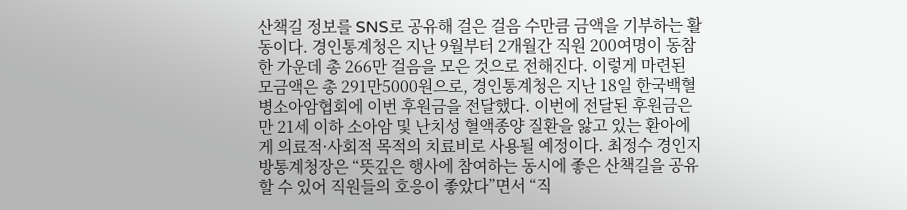산책길 정보를 SNS로 공유해 걸은 걸음 수만큼 금액을 기부하는 활동이다. 경인통계청은 지난 9월부터 2개월간 직원 200여명이 동참한 가운데 총 266만 걸음을 모은 것으로 전해진다. 이렇게 마련된 모금액은 총 291만5000원으로, 경인통계청은 지난 18일 한국백혈병소아암협회에 이번 후원금을 전달했다. 이번에 전달된 후원금은 만 21세 이하 소아암 및 난치성 혈액종양 질환을 앓고 있는 환아에게 의료적·사회적 목적의 치료비로 사용될 예정이다. 최정수 경인지방통계청장은 “뜻깊은 행사에 참여하는 동시에 좋은 산책길을 공유할 수 있어 직원들의 호응이 좋았다”면서 “직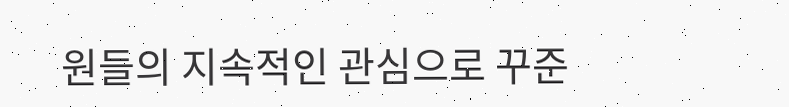원들의 지속적인 관심으로 꾸준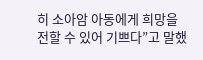히 소아암 아동에게 희망을 전할 수 있어 기쁘다”고 말했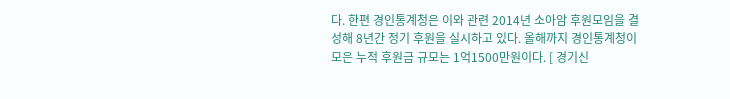다. 한편 경인통계청은 이와 관련 2014년 소아암 후원모임을 결성해 8년간 정기 후원을 실시하고 있다. 올해까지 경인통계청이 모은 누적 후원금 규모는 1억1500만원이다. [ 경기신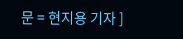문 = 현지용 기자 ]